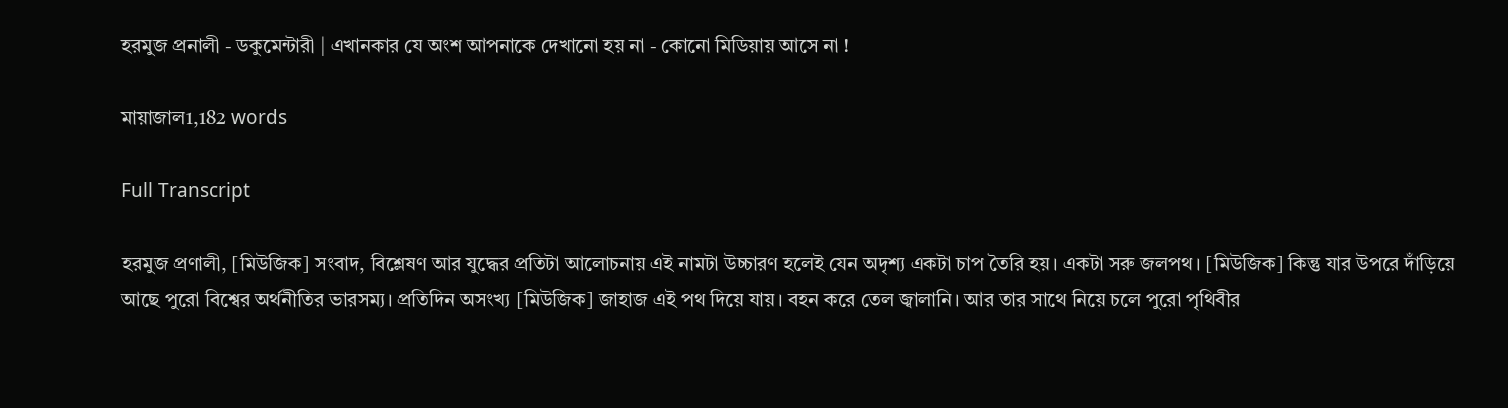হরমুজ প্রনালী - ডকুমেন্টারী | এখানকার যে অংশ আপনাকে দেখানো হয় না - কোনো মিডিয়ায় আসে না !

মায়াজাল1,182 words

Full Transcript

হরমুজ প্রণালী, [মিউজিক] সংবাদ, বিশ্লেষণ আর যুদ্ধের প্রতিটা আলোচনায় এই নামটা উচ্চারণ হলেই যেন অদৃশ্য একটা চাপ তৈরি হয়। একটা সরু জলপথ। [মিউজিক] কিন্তু যার উপরে দাঁড়িয়ে আছে পুরো বিশ্বের অর্থনীতির ভারসম্য। প্রতিদিন অসংখ্য [মিউজিক] জাহাজ এই পথ দিয়ে যায়। বহন করে তেল জ্বালানি। আর তার সাথে নিয়ে চলে পুরো পৃথিবীর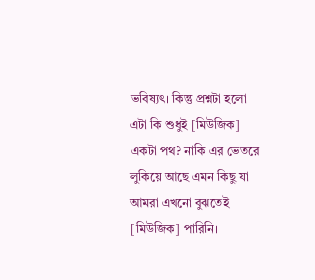ভবিষ্যৎ। কিন্তু প্রশ্নটা হলো এটা কি শুধুই [মিউজিক] একটা পথ? নাকি এর ভেতরে লুকিয়ে আছে এমন কিছু যা আমরা এখনো বুঝতেই [মিউজিক] পারিনি।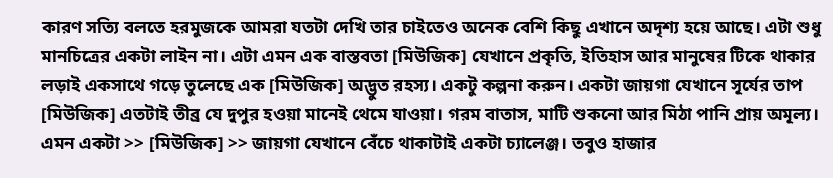কারণ সত্যি বলতে হরমুজকে আমরা যতটা দেখি তার চাইতেও অনেক বেশি কিছু এখানে অদৃশ্য হয়ে আছে। এটা শুধু মানচিত্রের একটা লাইন না। এটা এমন এক বাস্তবতা [মিউজিক] যেখানে প্রকৃতি, ইতিহাস আর মানুষের টিকে থাকার লড়াই একসাথে গড়ে তুলেছে এক [মিউজিক] অদ্ভুত রহস্য। একটু কল্পনা করুন। একটা জায়গা যেখানে সূর্যের তাপ [মিউজিক] এতটাই তীব্র যে দুপুর হওয়া মানেই থেমে যাওয়া। গরম বাতাস, মাটি শুকনো আর মিঠা পানি প্রায় অমূল্য। এমন একটা >> [মিউজিক] >> জায়গা যেখানে বেঁচে থাকাটাই একটা চ্যালেঞ্জ। তবুও হাজার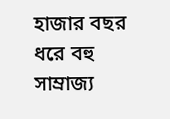হাজার বছর ধরে বহু সাম্রাজ্য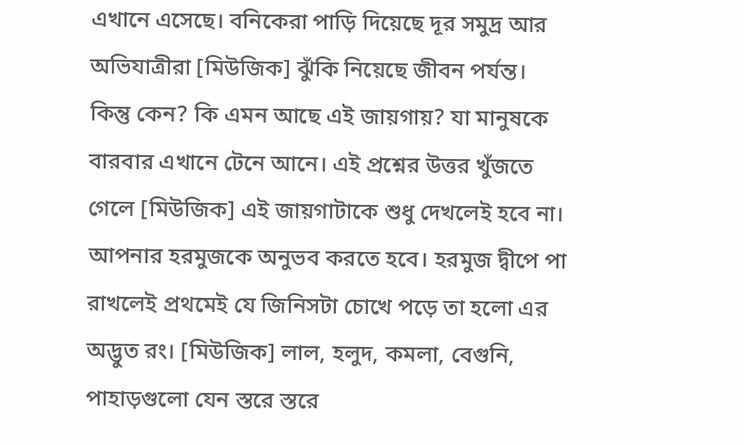এখানে এসেছে। বনিকেরা পাড়ি দিয়েছে দূর সমুদ্র আর অভিযাত্রীরা [মিউজিক] ঝুঁকি নিয়েছে জীবন পর্যন্ত। কিন্তু কেন? কি এমন আছে এই জায়গায়? যা মানুষকে বারবার এখানে টেনে আনে। এই প্রশ্নের উত্তর খুঁজতে গেলে [মিউজিক] এই জায়গাটাকে শুধু দেখলেই হবে না। আপনার হরমুজকে অনুভব করতে হবে। হরমুজ দ্বীপে পা রাখলেই প্রথমেই যে জিনিসটা চোখে পড়ে তা হলো এর অদ্ভুত রং। [মিউজিক] লাল, হলুদ, কমলা, বেগুনি, পাহাড়গুলো যেন স্তরে স্তরে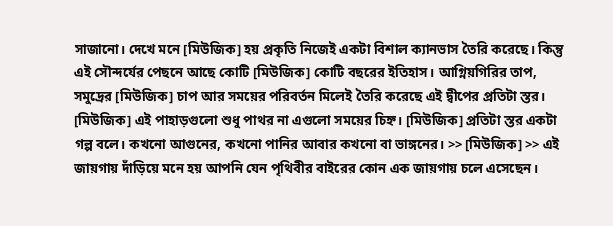সাজানো। দেখে মনে [মিউজিক] হয় প্রকৃতি নিজেই একটা বিশাল ক্যানভাস তৈরি করেছে। কিন্তু এই সৌন্দর্যের পেছনে আছে কোটি [মিউজিক] কোটি বছরের ইতিহাস। আগ্নিয়গিরির তাপ, সমুদ্রের [মিউজিক] চাপ আর সময়ের পরিবর্তন মিলেই তৈরি করেছে এই দ্বীপের প্রতিটা স্তর। [মিউজিক] এই পাহাড়গুলো শুধু পাথর না এগুলো সময়ের চিহ্ন। [মিউজিক] প্রতিটা স্তর একটা গল্প বলে। কখনো আগুনের, কখনো পানির আবার কখনো বা ভাঙ্গনের। >> [মিউজিক] >> এই জায়গায় দাঁড়িয়ে মনে হয় আপনি যেন পৃথিবীর বাইরের কোন এক জায়গায় চলে এসেছেন।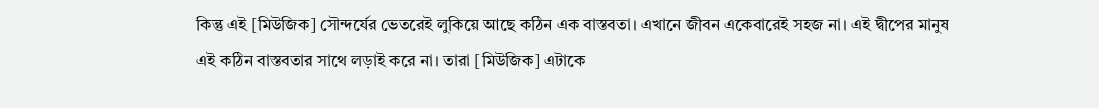কিন্তু এই [মিউজিক] সৌন্দর্যের ভেতরেই লুকিয়ে আছে কঠিন এক বাস্তবতা। এখানে জীবন একেবারেই সহজ না। এই দ্বীপের মানুষ এই কঠিন বাস্তবতার সাথে লড়াই করে না। তারা [মিউজিক] এটাকে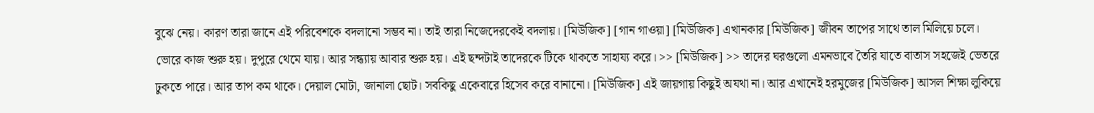বুঝে নেয়। কারণ তারা জানে এই পরিবেশকে বদলানো সম্ভব না। তাই তারা নিজেদেরকেই বদলায়। [মিউজিক] [গান গাওয়া] [মিউজিক] এখানকার [মিউজিক] জীবন তাপের সাথে তাল মিলিয়ে চলে। ভোরে কাজ শুরু হয়। দুপুরে থেমে যায়। আর সন্ধ্যায় আবার শুরু হয়। এই ছন্দটাই তাদেরকে টিকে থাকতে সাহায্য করে। >> [মিউজিক] >> তাদের ঘরগুলো এমনভাবে তৈরি যাতে বাতাস সহজেই ভেতরে ঢুকতে পারে। আর তাপ কম থাকে। দেয়াল মোটা, জানালা ছোট। সবকিছু একেবারে হিসেব করে বানানো। [মিউজিক] এই জায়গায় কিছুই অযথা না। আর এখানেই হরমুজের [মিউজিক] আসল শিক্ষা লুকিয়ে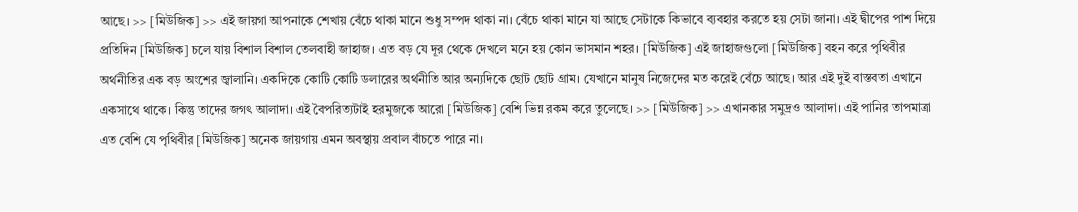আছে। >> [মিউজিক] >> এই জায়গা আপনাকে শেখায় বেঁচে থাকা মানে শুধু সম্পদ থাকা না। বেঁচে থাকা মানে যা আছে সেটাকে কিভাবে ব্যবহার করতে হয় সেটা জানা। এই দ্বীপের পাশ দিয়ে প্রতিদিন [মিউজিক] চলে যায় বিশাল বিশাল তেলবাহী জাহাজ। এত বড় যে দূর থেকে দেখলে মনে হয় কোন ভাসমান শহর। [মিউজিক] এই জাহাজগুলো [মিউজিক] বহন করে পৃথিবীর অর্থনীতির এক বড় অংশের জ্বালানি। একদিকে কোটি কোটি ডলারের অর্থনীতি আর অন্যদিকে ছোট ছোট গ্রাম। যেখানে মানুষ নিজেদের মত করেই বেঁচে আছে। আর এই দুই বাস্তবতা এখানে একসাথে থাকে। কিন্তু তাদের জগৎ আলাদা। এই বৈপরিত্যটাই হরমুজকে আরো [মিউজিক] বেশি ভিন্ন রকম করে তুলেছে। >> [মিউজিক] >> এখানকার সমুদ্রও আলাদা। এই পানির তাপমাত্রা এত বেশি যে পৃথিবীর [মিউজিক] অনেক জায়গায় এমন অবস্থায় প্রবাল বাঁচতে পারে না।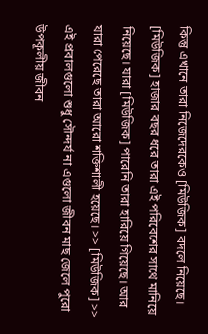কিন্তু এখানে তারা নিজেদেরকেও [মিউজিক] বদলে নিয়েছে। [মিউজিক] হাজার বছর ধরে তারা এই পরিবেশের সাথে মানিয়ে নিয়েছে। যারা [মিউজিক] পারেনি তারা হারিয়ে গিয়েছে। আর যারা পেরেছে তারা আরো শক্তিশালী হয়েছে। >> [মিউজিক] >> এই প্রবালগুলো শুধু সৌন্দর্য না এগুলো জীবন মাছ জেলে পুরো উপকূলীয় জীবন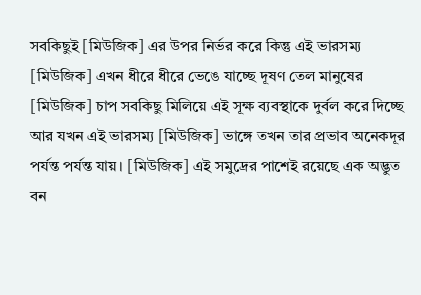সবকিছুই [মিউজিক] এর উপর নির্ভর করে কিন্তু এই ভারসম্য [মিউজিক] এখন ধীরে ধীরে ভেঙে যাচ্ছে দূষণ তেল মানুষের [মিউজিক] চাপ সবকিছু মিলিয়ে এই সূক্ষ ব্যবস্থাকে দুর্বল করে দিচ্ছে আর যখন এই ভারসম্য [মিউজিক] ভাঙ্গে তখন তার প্রভাব অনেকদূর পর্যন্ত পর্যন্ত যায়। [মিউজিক] এই সমুদ্রের পাশেই রয়েছে এক অদ্ভুত বন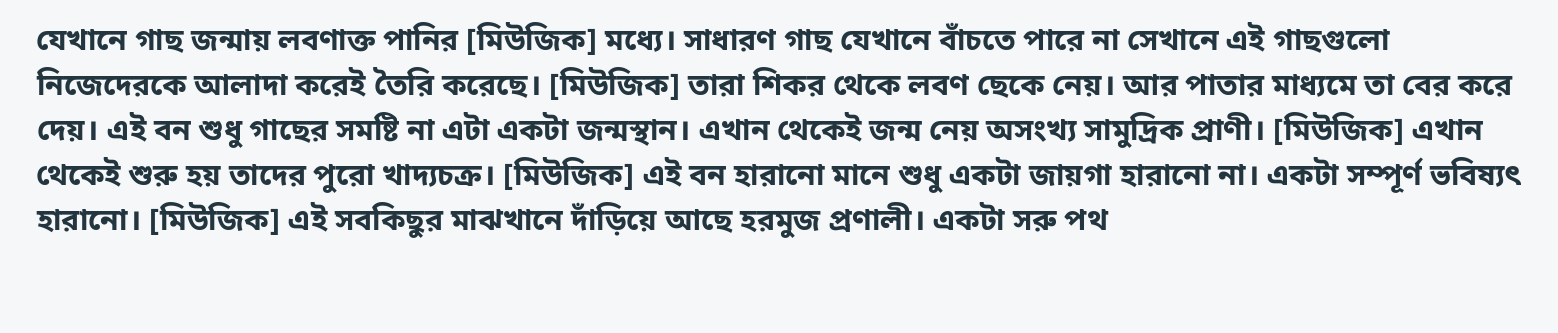যেখানে গাছ জন্মায় লবণাক্ত পানির [মিউজিক] মধ্যে। সাধারণ গাছ যেখানে বাঁচতে পারে না সেখানে এই গাছগুলো নিজেদেরকে আলাদা করেই তৈরি করেছে। [মিউজিক] তারা শিকর থেকে লবণ ছেকে নেয়। আর পাতার মাধ্যমে তা বের করে দেয়। এই বন শুধু গাছের সমষ্টি না এটা একটা জন্মস্থান। এখান থেকেই জন্ম নেয় অসংখ্য সামুদ্রিক প্রাণী। [মিউজিক] এখান থেকেই শুরু হয় তাদের পুরো খাদ্যচক্র। [মিউজিক] এই বন হারানো মানে শুধু একটা জায়গা হারানো না। একটা সম্পূর্ণ ভবিষ্যৎ হারানো। [মিউজিক] এই সবকিছুর মাঝখানে দাঁড়িয়ে আছে হরমুজ প্রণালী। একটা সরু পথ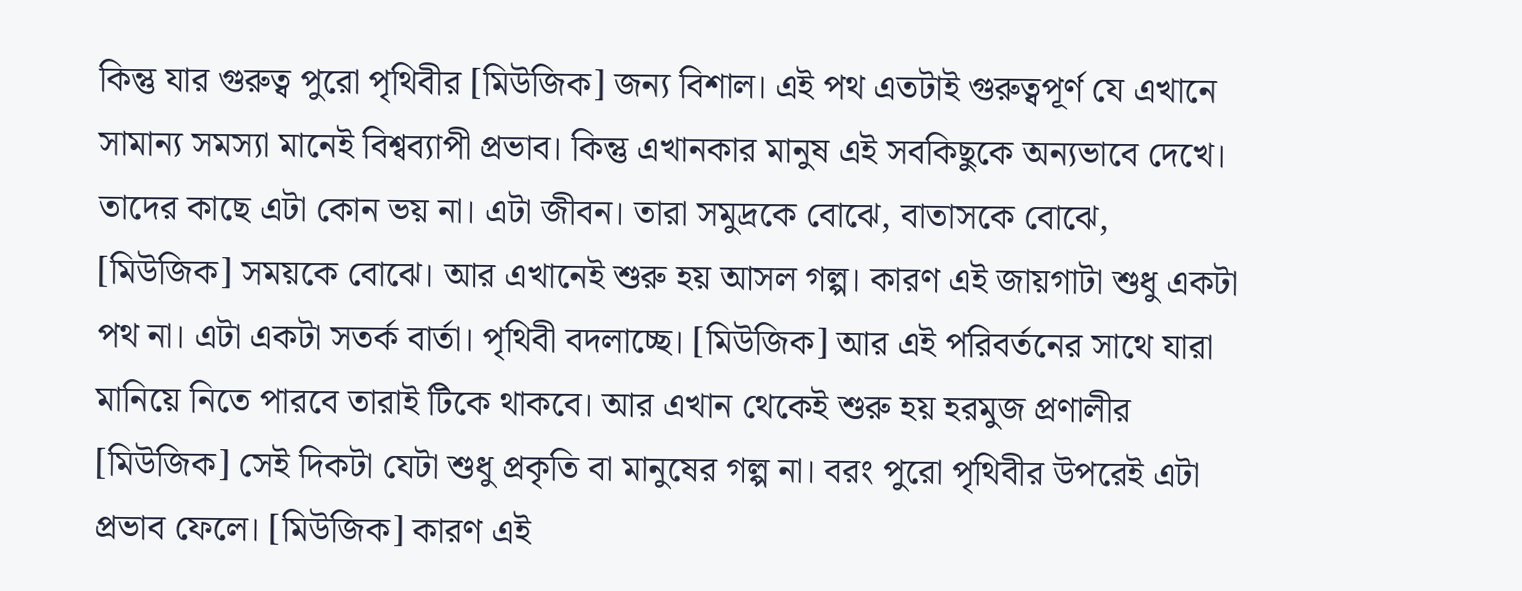কিন্তু যার গুরুত্ব পুরো পৃথিবীর [মিউজিক] জন্য বিশাল। এই পথ এতটাই গুরুত্বপূর্ণ যে এখানে সামান্য সমস্যা মানেই বিশ্বব্যাপী প্রভাব। কিন্তু এখানকার মানুষ এই সবকিছুকে অন্যভাবে দেখে। তাদের কাছে এটা কোন ভয় না। এটা জীবন। তারা সমুদ্রকে বোঝে, বাতাসকে বোঝে, [মিউজিক] সময়কে বোঝে। আর এখানেই শুরু হয় আসল গল্প। কারণ এই জায়গাটা শুধু একটা পথ না। এটা একটা সতর্ক বার্তা। পৃথিবী বদলাচ্ছে। [মিউজিক] আর এই পরিবর্তনের সাথে যারা মানিয়ে নিতে পারবে তারাই টিকে থাকবে। আর এখান থেকেই শুরু হয় হরমুজ প্রণালীর [মিউজিক] সেই দিকটা যেটা শুধু প্রকৃতি বা মানুষের গল্প না। বরং পুরো পৃথিবীর উপরেই এটা প্রভাব ফেলে। [মিউজিক] কারণ এই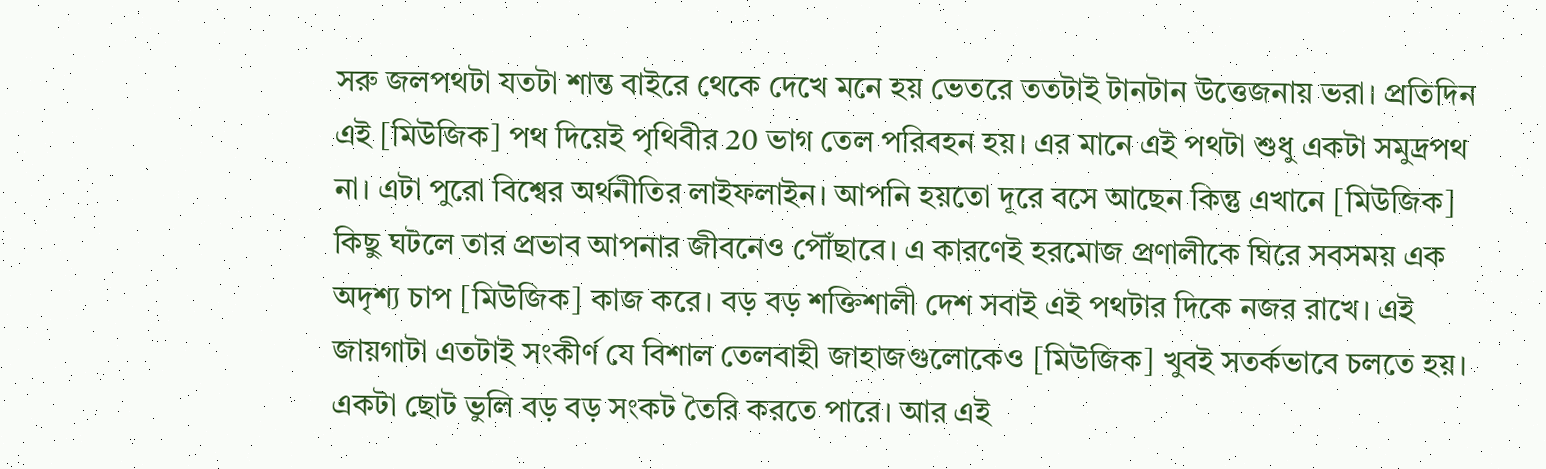সরু জলপথটা যতটা শান্ত বাইরে থেকে দেখে মনে হয় ভেতরে ততটাই টানটান উত্তেজনায় ভরা। প্রতিদিন এই [মিউজিক] পথ দিয়েই পৃথিবীর 20 ভাগ তেল পরিবহন হয়। এর মানে এই পথটা শুধু একটা সমুদ্রপথ না। এটা পুরো বিশ্বের অর্থনীতির লাইফলাইন। আপনি হয়তো দূরে বসে আছেন কিন্তু এখানে [মিউজিক] কিছু ঘটলে তার প্রভাব আপনার জীবনেও পৌঁছাবে। এ কারণেই হরমোজ প্রণালীকে ঘিরে সবসময় এক অদৃশ্য চাপ [মিউজিক] কাজ করে। বড় বড় শক্তিশালী দেশ সবাই এই পথটার দিকে নজর রাখে। এই জায়গাটা এতটাই সংকীর্ণ যে বিশাল তেলবাহী জাহাজগুলোকেও [মিউজিক] খুবই সতর্কভাবে চলতে হয়। একটা ছোট ভুলি বড় বড় সংকট তৈরি করতে পারে। আর এই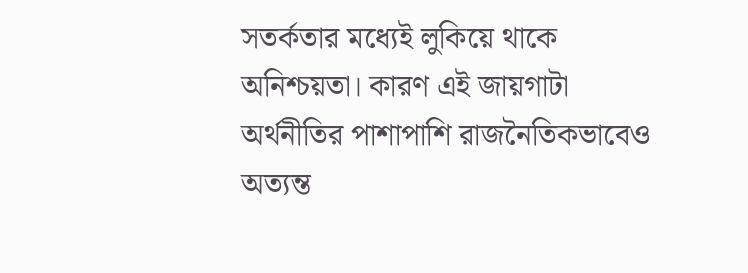সতর্কতার মধ্যেই লুকিয়ে থাকে অনিশ্চয়তা। কারণ এই জায়গাটা অর্থনীতির পাশাপাশি রাজনৈতিকভাবেও অত্যন্ত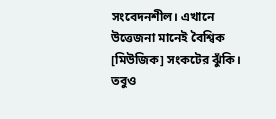সংবেদনশীল। এখানে উত্তেজনা মানেই বৈশ্বিক [মিউজিক] সংকটের ঝুঁকি। তবুও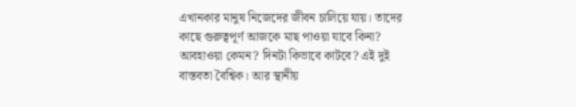এখানকার মানুষ নিজেদের জীবন চালিয়ে যায়। তাদের কাছে গুরুত্বপূর্ণ আজকে মাছ পাওয়া যাবে কিনা? আবহাওয়া কেমন? দিনটা কিভাবে কাটবে? এই দুই বাস্তবতা বৈশ্বিক। আর স্থানীয়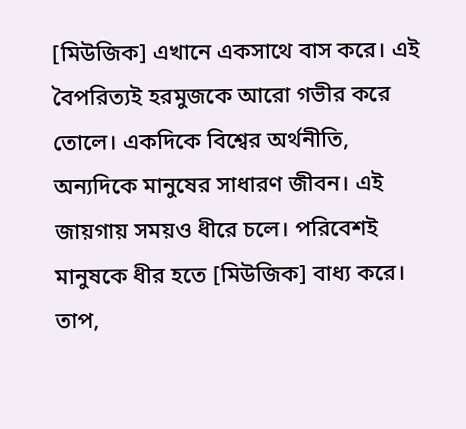[মিউজিক] এখানে একসাথে বাস করে। এই বৈপরিত্যই হরমুজকে আরো গভীর করে তোলে। একদিকে বিশ্বের অর্থনীতি, অন্যদিকে মানুষের সাধারণ জীবন। এই জায়গায় সময়ও ধীরে চলে। পরিবেশই মানুষকে ধীর হতে [মিউজিক] বাধ্য করে। তাপ,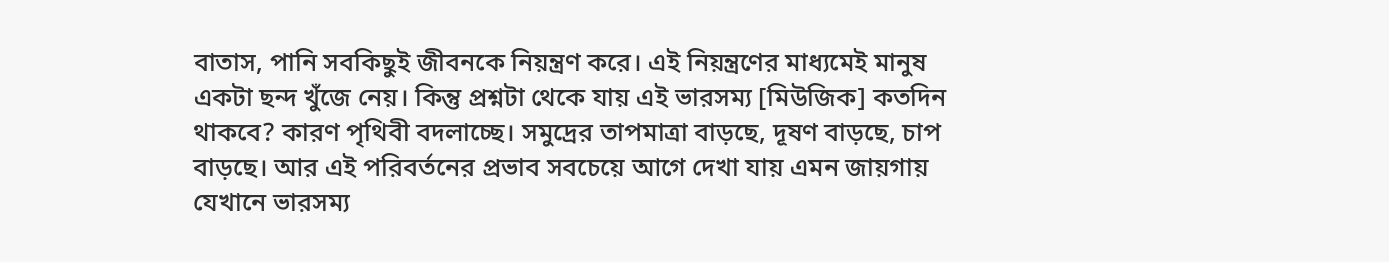বাতাস, পানি সবকিছুই জীবনকে নিয়ন্ত্রণ করে। এই নিয়ন্ত্রণের মাধ্যমেই মানুষ একটা ছন্দ খুঁজে নেয়। কিন্তু প্রশ্নটা থেকে যায় এই ভারসম্য [মিউজিক] কতদিন থাকবে? কারণ পৃথিবী বদলাচ্ছে। সমুদ্রের তাপমাত্রা বাড়ছে, দূষণ বাড়ছে, চাপ বাড়ছে। আর এই পরিবর্তনের প্রভাব সবচেয়ে আগে দেখা যায় এমন জায়গায় যেখানে ভারসম্য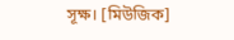সূক্ষ। [মিউজিক]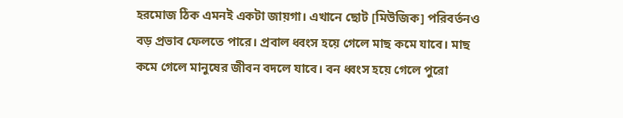হরমোজ ঠিক এমনই একটা জায়গা। এখানে ছোট [মিউজিক] পরিবর্তনও বড় প্রভাব ফেলতে পারে। প্রবাল ধ্বংস হয়ে গেলে মাছ কমে যাবে। মাছ কমে গেলে মানুষের জীবন বদলে যাবে। বন ধ্বংস হয়ে গেলে পুরো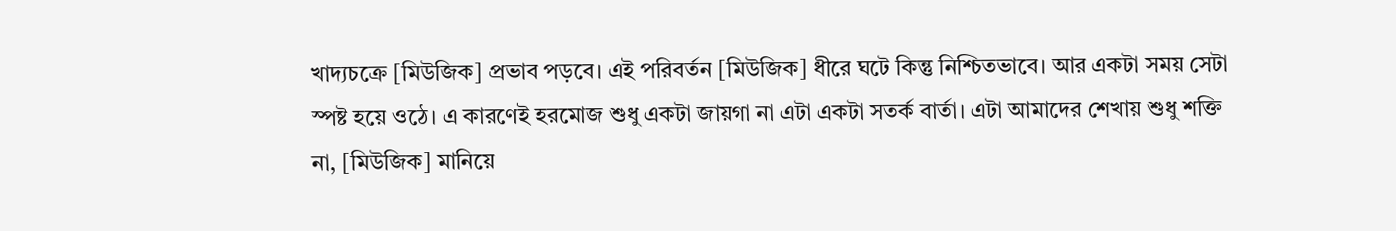খাদ্যচক্রে [মিউজিক] প্রভাব পড়বে। এই পরিবর্তন [মিউজিক] ধীরে ঘটে কিন্তু নিশ্চিতভাবে। আর একটা সময় সেটা স্পষ্ট হয়ে ওঠে। এ কারণেই হরমোজ শুধু একটা জায়গা না এটা একটা সতর্ক বার্তা। এটা আমাদের শেখায় শুধু শক্তি না, [মিউজিক] মানিয়ে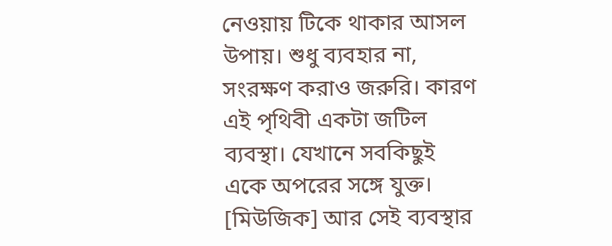নেওয়ায় টিকে থাকার আসল উপায়। শুধু ব্যবহার না, সংরক্ষণ করাও জরুরি। কারণ এই পৃথিবী একটা জটিল ব্যবস্থা। যেখানে সবকিছুই একে অপরের সঙ্গে যুক্ত। [মিউজিক] আর সেই ব্যবস্থার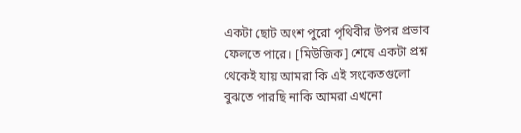একটা ছোট অংশ পুরো পৃথিবীর উপর প্রভাব ফেলতে পারে। [মিউজিক] শেষে একটা প্রশ্ন থেকেই যায় আমরা কি এই সংকেতগুলো বুঝতে পারছি নাকি আমরা এখনো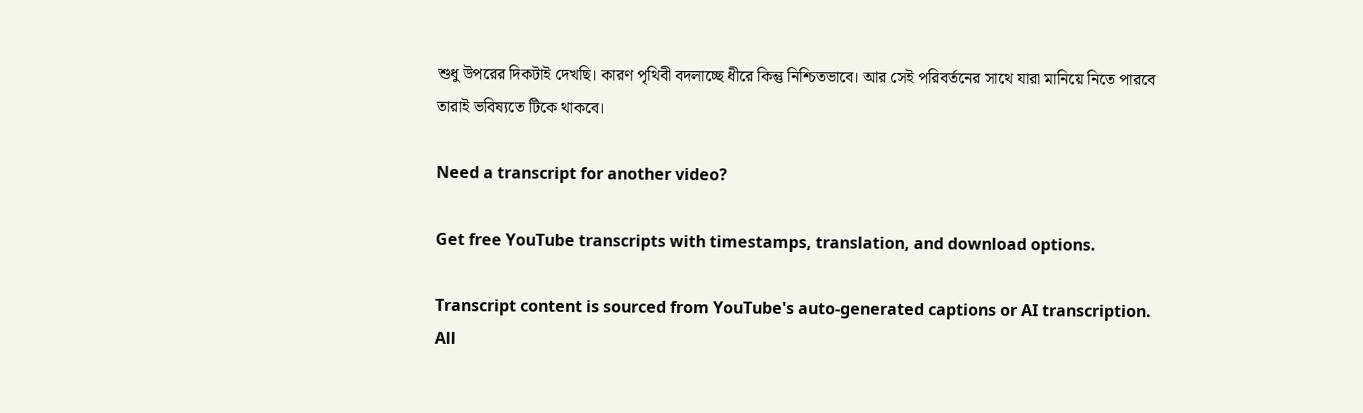শুধু উপরের দিকটাই দেখছি। কারণ পৃথিবী বদলাচ্ছে ধীরে কিন্তু নিশ্চিতভাবে। আর সেই পরিবর্তনের সাথে যারা মানিয়ে নিতে পারবে তারাই ভবিষ্যতে টিকে থাকবে।

Need a transcript for another video?

Get free YouTube transcripts with timestamps, translation, and download options.

Transcript content is sourced from YouTube's auto-generated captions or AI transcription. All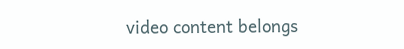video content belongs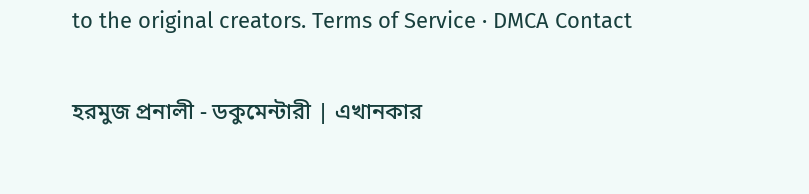to the original creators. Terms of Service · DMCA Contact

হরমুজ প্রনালী - ডকুমেন্টারী | এখানকার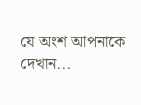যে অংশ আপনাকে দেখান...